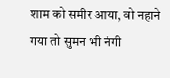शाम को समीर आया, वो नहाने गया तो सुमन भी नंगी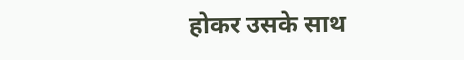होकर उसके साथ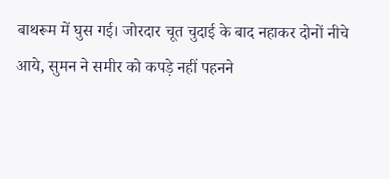बाथरूम में घुस गई। जोरदार चूत चुदाई के बाद नहाकर दोनों नीचे आये, सुमन ने समीर को कपड़े नहीं पहनने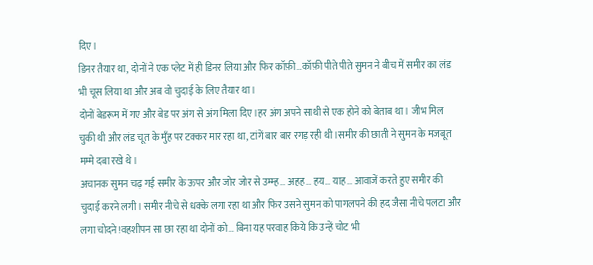दिए।
डिनर तैयार था, दोनों ने एक प्लेट में ही डिनर लिया और फिर कॉफ़ी…कॉफ़ी पीते पीते सुमन ने बीच में समीर का लंड भी चूस लिया था और अब वो चुदाई के लिए तैयार था।
दोनों बेडरूम में गए और बेड पर अंग से अंग मिला दिए।हर अंग अपने साथी से एक होने को बेताब था। जीभ मिल चुकी थी और लंड चूत के मुँह पर टक्कर मार रहा था, टांगें बार बार रगड़ रही थी।समीर की छाती ने सुमन के मजबूत मम्मे दबा रखे थे।
अचानक सुमन चढ़ गई समीर के ऊपर और जोर जोर से उम्म्ह… अहह… हय… याह… आवाजें करते हुए समीर की चुदाई करने लगी। समीर नीचे से धक्के लगा रहा था और फिर उसने सुमन को पागलपने की हद जैसा नीचे पलटा और लगा चोदने!वहशीपन सा छा रहा था दोनों को… बिना यह परवाह किये कि उन्हें चोट भी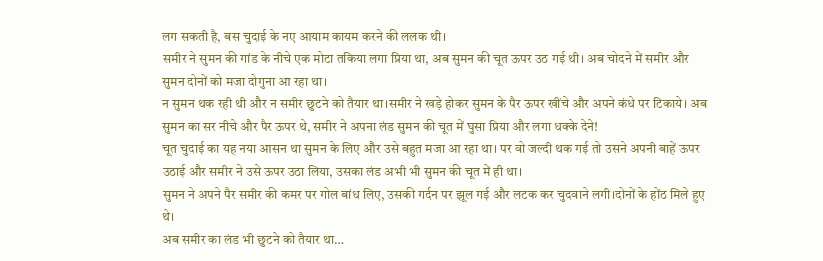लग सकती है, बस चुदाई के नए आयाम कायम करने की ललक थी।
समीर ने सुमन की गांड के नीचे एक मोटा तकिया लगा प्रिया था, अब सुमन की चूत ऊपर उठ गई थी। अब चोदने में समीर और सुमन दोनों को मजा दोगुना आ रहा था।
न सुमन थक रही थी और न समीर छुटने को तैयार था।समीर ने खड़े होकर सुमन के पैर ऊपर खींचे और अपने कंधे पर टिकाये। अब सुमन का सर नीचे और पैर ऊपर थे, समीर ने अपना लंड सुमन की चूत में घुसा प्रिया और लगा धक्के देने!
चूत चुदाई का यह नया आसन था सुमन के लिए और उसे बहुत मजा आ रहा था। पर वो जल्दी थक गई तो उसने अपनी बाहें ऊपर उठाई और समीर ने उसे ऊपर उठा लिया, उसका लंड अभी भी सुमन की चूत में ही था।
सुमन ने अपने पैर समीर की कमर पर गोल बांध लिए, उसकी गर्दन पर झूल गई और लटक कर चुदवाने लगी।दोनों के होंठ मिले हुए थे।
अब समीर का लंड भी छुटने को तैयार था…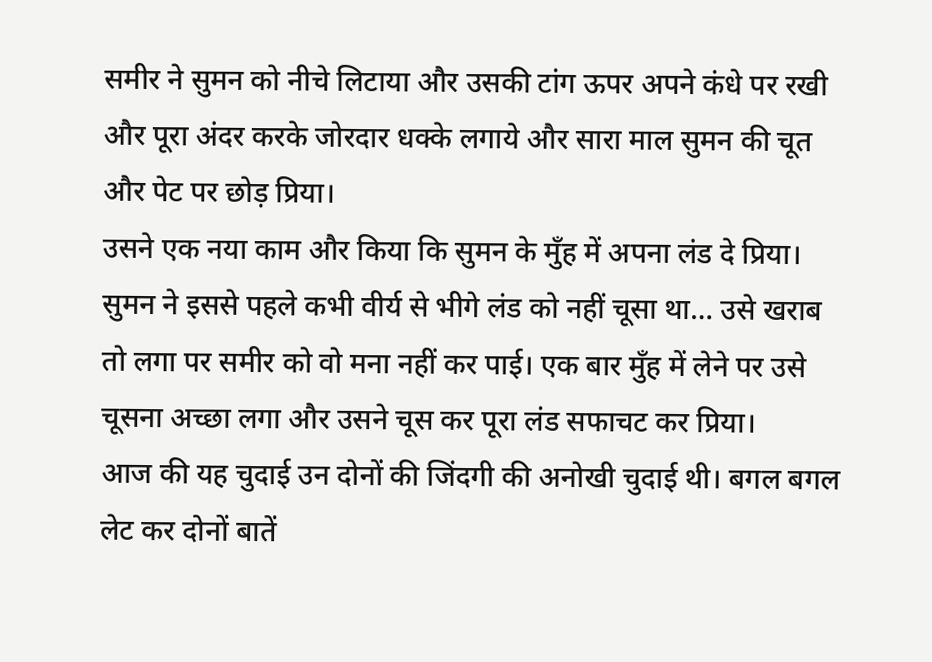समीर ने सुमन को नीचे लिटाया और उसकी टांग ऊपर अपने कंधे पर रखी और पूरा अंदर करके जोरदार धक्के लगाये और सारा माल सुमन की चूत और पेट पर छोड़ प्रिया।
उसने एक नया काम और किया कि सुमन के मुँह में अपना लंड दे प्रिया। सुमन ने इससे पहले कभी वीर्य से भीगे लंड को नहीं चूसा था… उसे खराब तो लगा पर समीर को वो मना नहीं कर पाई। एक बार मुँह में लेने पर उसे चूसना अच्छा लगा और उसने चूस कर पूरा लंड सफाचट कर प्रिया।
आज की यह चुदाई उन दोनों की जिंदगी की अनोखी चुदाई थी। बगल बगल लेट कर दोनों बातें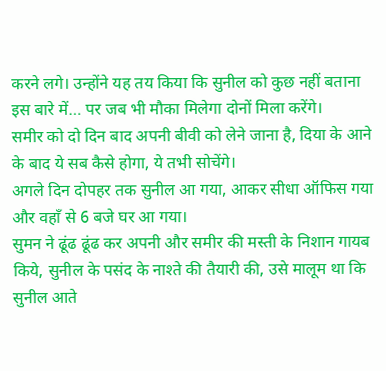करने लगे। उन्होंने यह तय किया कि सुनील को कुछ नहीं बताना इस बारे में… पर जब भी मौका मिलेगा दोनों मिला करेंगे।
समीर को दो दिन बाद अपनी बीवी को लेने जाना है, दिया के आने के बाद ये सब कैसे होगा, ये तभी सोचेंगे।
अगले दिन दोपहर तक सुनील आ गया, आकर सीधा ऑफिस गया और वहाँ से 6 बजे घर आ गया।
सुमन ने ढूंढ ढूंढ कर अपनी और समीर की मस्ती के निशान गायब किये, सुनील के पसंद के नाश्ते की तैयारी की, उसे मालूम था कि सुनील आते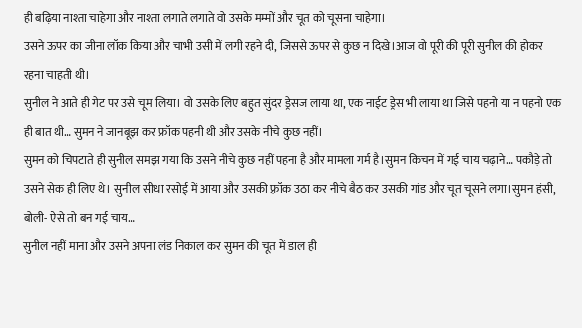ही बढ़िया नाश्ता चाहेगा और नाश्ता लगाते लगाते वो उसके मम्मों और चूत को चूसना चाहेगा।
उसने ऊपर का जीना लॉक किया और चाभी उसी में लगी रहने दी, जिससे ऊपर से कुछ न दिखे।आज वो पूरी की पूरी सुनील की होकर रहना चाहती थी।
सुनील ने आते ही गेट पर उसे चूम लिया। वो उसके लिए बहुत सुंदर ड्रेसज लाया था, एक नाईट ड्रेस भी लाया था जिसे पहनो या न पहनो एक ही बात थी… सुमन ने जानबूझ कर फ्रॉक पहनी थी और उसके नीचे कुछ नहीं।
सुमन को चिपटाते ही सुनील समझ गया कि उसने नीचे कुछ नहीं पहना है और मामला गर्म है।सुमन किचन में गई चाय चढ़ाने… पकौड़े तो उसने सेक ही लिए थे। सुनील सीधा रसोई में आया और उसकी फ़्रॉक उठा कर नीचे बैठ कर उसकी गांड और चूत चूसने लगा।सुमन हंसी, बोली- ऐसे तो बन गई चाय…
सुनील नहीं माना और उसने अपना लंड निकाल कर सुमन की चूत में डाल ही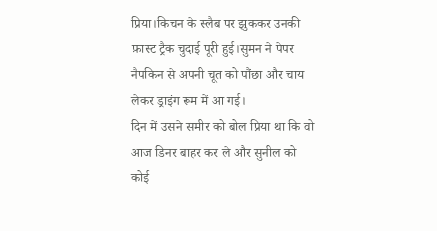प्रिया।किचन के स्लैब पर झुककर उनकी फ़ास्ट ट्रैक चुदाई पूरी हुई।सुमन ने पेपर नैपकिन से अपनी चूत को पौंछा और चाय लेकर ड्राइंग रूम में आ गई।
दिन में उसने समीर को बोल प्रिया था कि वो आज डिनर बाहर कर ले और सुनील को कोई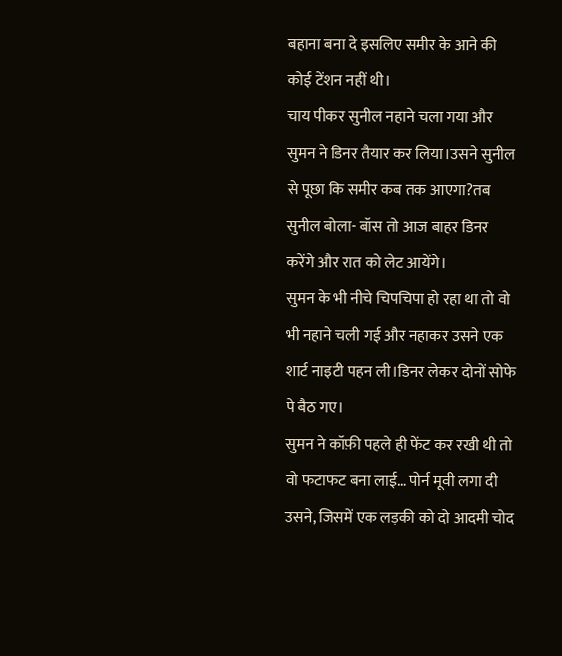बहाना बना दे इसलिए समीर के आने की कोई टेंशन नहीं थी।
चाय पीकर सुनील नहाने चला गया और सुमन ने डिनर तैयार कर लिया।उसने सुनील से पूछा कि समीर कब तक आएगा?तब सुनील बोला- बॉस तो आज बाहर डिनर करेंगे और रात को लेट आयेंगे।
सुमन के भी नीचे चिपचिपा हो रहा था तो वो भी नहाने चली गई और नहाकर उसने एक शार्ट नाइटी पहन ली।डिनर लेकर दोनों सोफे पे बैठ गए।
सुमन ने कॉफ़ी पहले ही फेंट कर रखी थी तो वो फटाफट बना लाई… पोर्न मूवी लगा दी उसने, जिसमें एक लड़की को दो आदमी चोद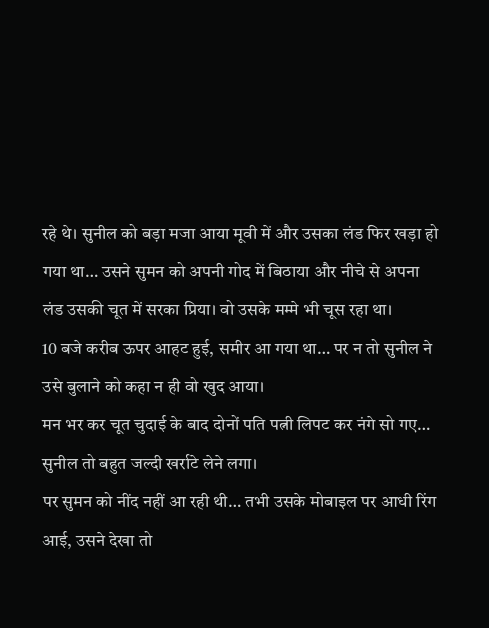रहे थे। सुनील को बड़ा मजा आया मूवी में और उसका लंड फिर खड़ा हो गया था… उसने सुमन को अपनी गोद में बिठाया और नीचे से अपना लंड उसकी चूत में सरका प्रिया। वो उसके मम्मे भी चूस रहा था।
10 बजे करीब ऊपर आहट हुई, समीर आ गया था… पर न तो सुनील ने उसे बुलाने को कहा न ही वो खुद आया।
मन भर कर चूत चुदाई के बाद दोनों पति पत्नी लिपट कर नंगे सो गए… सुनील तो बहुत जल्दी खर्राटे लेने लगा।
पर सुमन को नींद नहीं आ रही थी… तभी उसके मोबाइल पर आधी रिंग आई, उसने देखा तो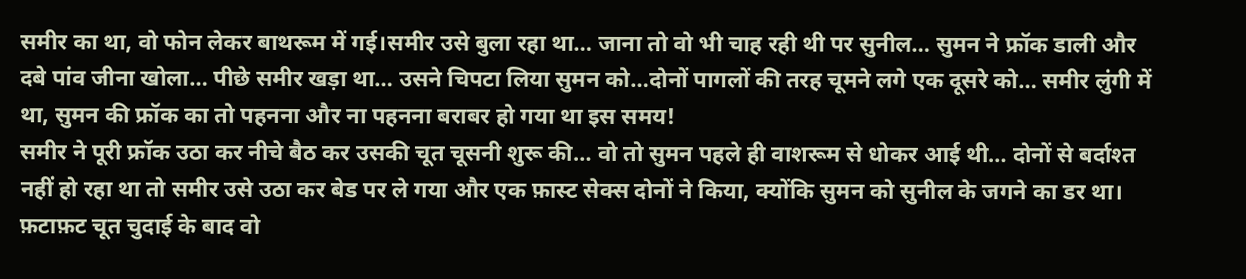समीर का था, वो फोन लेकर बाथरूम में गई।समीर उसे बुला रहा था… जाना तो वो भी चाह रही थी पर सुनील… सुमन ने फ्रॉक डाली और दबे पांव जीना खोला… पीछे समीर खड़ा था… उसने चिपटा लिया सुमन को…दोनों पागलों की तरह चूमने लगे एक दूसरे को… समीर लुंगी में था, सुमन की फ्रॉक का तो पहनना और ना पहनना बराबर हो गया था इस समय!
समीर ने पूरी फ्रॉक उठा कर नीचे बैठ कर उसकी चूत चूसनी शुरू की… वो तो सुमन पहले ही वाशरूम से धोकर आई थी… दोनों से बर्दाश्त नहीं हो रहा था तो समीर उसे उठा कर बेड पर ले गया और एक फ़ास्ट सेक्स दोनों ने किया, क्योंकि सुमन को सुनील के जगने का डर था।
फ़टाफ़ट चूत चुदाई के बाद वो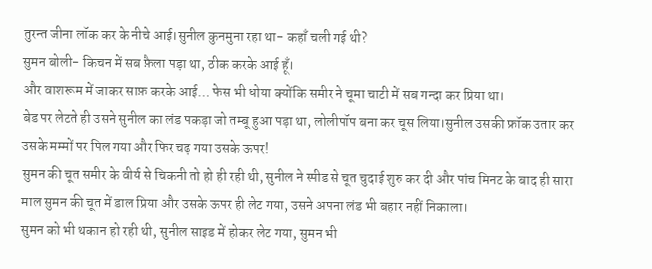तुरन्त जीना लॉक कर के नीचे आई।सुनील कुनमुना रहा था- कहाँ चली गई थी?
सुमन बोली- किचन में सब फ़ैला पड़ा था, ठीक करके आई हूँ।
और वाशरूम में जाकर साफ़ करके आई… फेस भी धोया क्योंकि समीर ने चूमा चाटी में सब गन्दा कर प्रिया था।
बेड पर लेटते ही उसने सुनील का लंड पकड़ा जो तम्बू हुआ पड़ा था, लोलीपॉप बना कर चूस लिया।सुनील उसकी फ्रॉक उतार कर उसके मम्मों पर पिल गया और फिर चढ़ गया उसके ऊपर!
सुमन की चूत समीर के वीर्य से चिकनी तो हो ही रही थी, सुनील ने स्पीड से चूत चुदाई शुरु कर दी और पांच मिनट के बाद ही सारा माल सुमन की चूत में डाल प्रिया और उसके ऊपर ही लेट गया, उसने अपना लंड भी बहार नहीं निकाला।
सुमन को भी थकान हो रही थी, सुनील साइड में होकर लेट गया, सुमन भी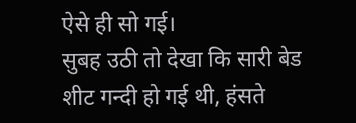ऐसे ही सो गई।
सुबह उठी तो देखा कि सारी बेड शीट गन्दी हो गई थी, हंसते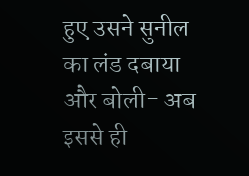हुए उसने सुनील का लंड दबाया और बोली- अब इससे ही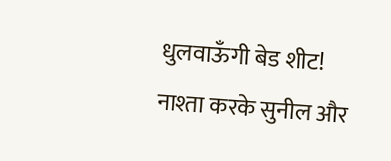धुलवाऊँगी बेड शीट!
नाश्ता करके सुनील और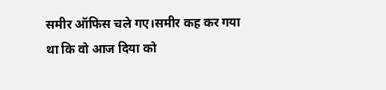समीर ऑफिस चले गए।समीर कह कर गया था कि वो आज दिया को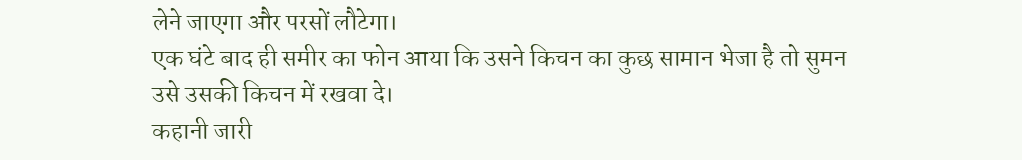लेने जाएगा और परसों लौटेगा।
एक घंटे बाद ही समीर का फोन आया कि उसने किचन का कुछ सामान भेजा है तो सुमन उसे उसकी किचन में रखवा दे।
कहानी जारी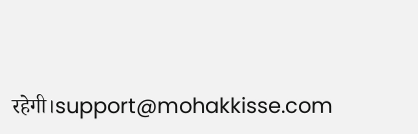रहेगी।support@mohakkisse.com